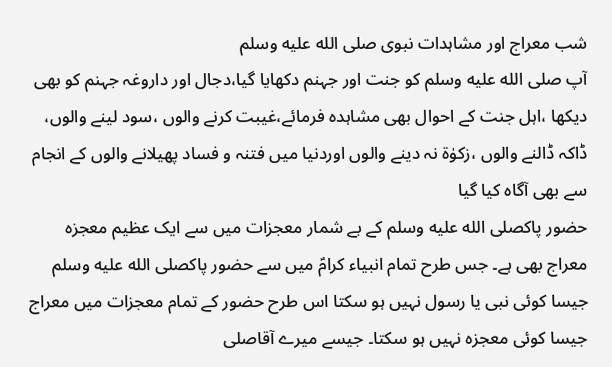شب معراج اور مشاہدات نبوی صلى الله عليه وسلم
آپ صلى الله عليه وسلم کو جنت اور جہنم دکھایا گیا،دجال اور داروغہ جہنم کو بھی دیکھا ،اہل جنت کے احوال بھی مشاہدہ فرمائے،غیبت کرنے والوں ،سود لینے والوں، ڈاکہ ڈالنے والوں ،زکوٰۃ نہ دینے والوں اوردنیا میں فتنہ و فساد پھیلانے والوں کے انجام سے بھی آگاہ کیا گیا
حضور پاکصلى الله عليه وسلم کے بے شمار معجزات میں سے ایک عظیم معجزہ معراج بھی ہے۔ جس طرح تمام انبیاء کرامؑ میں سے حضور پاکصلى الله عليه وسلم جیسا کوئی نبی یا رسول نہیں ہو سکتا اس طرح حضور کے تمام معجزات میں معراج جیسا کوئی معجزہ نہیں ہو سکتا۔ جیسے میرے آقاصلى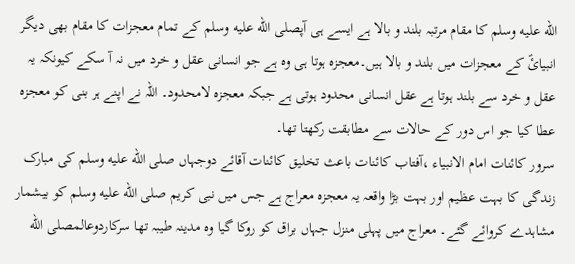الله عليه وسلم کا مقام مرتبہ بلند و بالا ہے ایسے ہی آپصلى الله عليه وسلم کے تمام معجزات کا مقام بھی دیگر انبیائؑ کے معجزات میں بلند و بالا ہیں۔معجزہ ہوتا ہی وہ ہے جو انسانی عقل و خرد میں نہ آ سکے کیونکہ یہ عقل و خرد سے بلند ہوتا ہے عقل انسانی محدود ہوتی ہے جبکہ معجزہ لامحدود۔ اللہ نے اپنے ہر بنی کو معجزہ عطا کیا جو اس دور کے حالات سے مطابقت رکھتا تھا۔
سرور کائنات امام الانبیاء ،آفتاب کائنات باعث تخلیق کائنات آقائے دوجہاں صلى الله عليه وسلم کی مبارک زندگی کا بہت عظیم اور بہت بڑا واقعہ یہ معجزہ معراج ہے جس میں نبی کریم صلى الله عليه وسلم کو بیشمار مشاہدے کروائے گئے۔ معراج میں پہلی منزل جہاں براق کو روکا گیا وہ مدینہ طیبہ تھا سرکاردوعالمصلى الله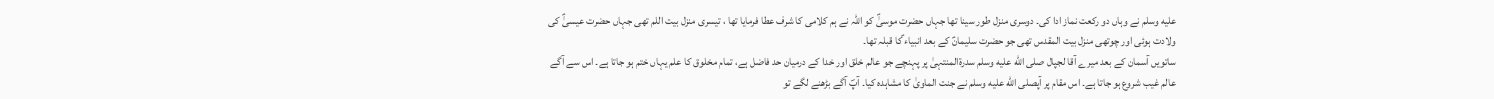عليه وسلم نے وہاں دو رکعت نماز ادا کی۔ دوسری منزل طور سینا تھا جہاں حضرت موسیٰؑ کو اللہ نے ہم کلامی کا شرف عطا فرمایا تھا ، تیسری منزل بیت اللم تھی جہاں حضرت عیسیٰؑ کی ولادت ہوئی اور چوتھی منزل بیت المقدس تھی جو حضرت سلیمانؑ کے بعد انبیاء ؑکا قبلہ تھا۔
ساتویں آسمان کے بعد میرے آقا لجپال صلى الله عليه وسلم سدرۃالمنتہیٰ پر پہنچے جو عالم خلق اور خدا کے درمیان حد فاضل ہے، تمام مخلوق کا علم یہاں ختم ہو جاتا ہے۔ اس سے آگے عالم غیب شروع ہو جاتا ہے۔ اس مقام پر آپصلى الله عليه وسلم نے جنت الماویٰ کا مشاہدہ کیا۔ آپؐ آگے بڑھنے لگے تو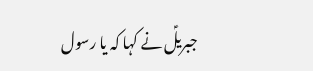جبریلؑ نے کہا کہ یا رسول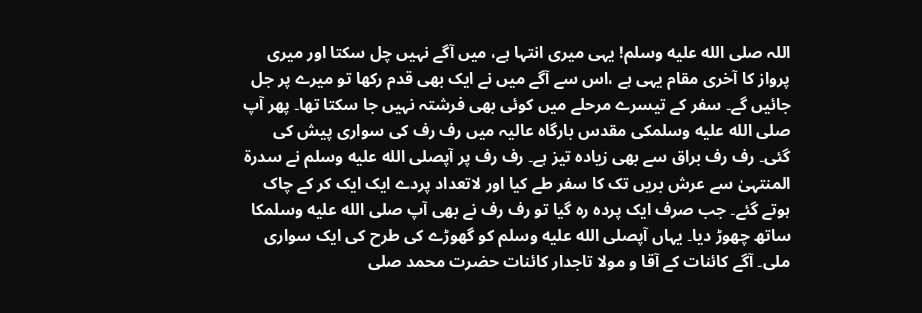اللہ صلى الله عليه وسلم! یہی میری انتہا ہے، میں آگے نہیں چل سکتا اور میری پرواز کا آخری مقام یہی ہے ،اس سے آگے میں نے ایک بھی قدم رکھا تو میرے پر جل جائیں گے۔ سفر کے تیسرے مرحلے میں کوئی بھی فرشتہ نہیں جا سکتا تھا۔ پھر آپ صلى الله عليه وسلمکی مقدس بارگاہ عالیہ میں رف رف کی سواری پیش کی گئی۔ رف رف براق سے بھی زیادہ تیز ہے۔ رف رف پر آپصلى الله عليه وسلم نے سدرۃ المنتہیٰ سے عرش بریں تک کا سفر طے کیا اور لاتعداد پردے ایک ایک کر کے چاک ہوتے گئے۔ جب صرف ایک پردہ رہ گیا تو رف رف نے بھی آپ صلى الله عليه وسلمکا ساتھ چھوڑ دیا۔ یہاں آپصلى الله عليه وسلم کو گھوڑے کی طرح کی ایک سواری ملی۔ آگے کائنات کے آقا و مولا تاجدار کائنات حضرت محمد صلى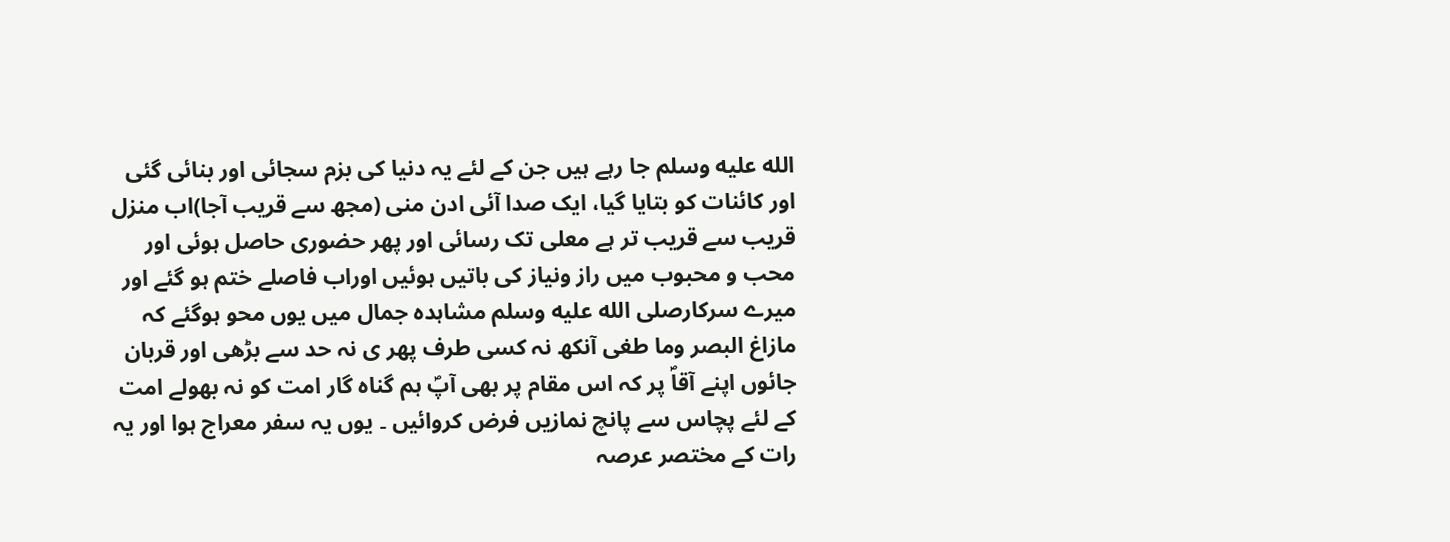الله عليه وسلم جا رہے ہیں جن کے لئے یہ دنیا کی بزم سجائی اور بنائی گئی اور کائنات کو بتایا گیا، ایک صدا آئی ادن منی (مجھ سے قریب آجا)اب منزل قریب سے قریب تر ہے معلی تک رسائی اور پھر حضوری حاصل ہوئی اور محب و محبوب میں راز ونیاز کی باتیں ہوئیں اوراب فاصلے ختم ہو گئے اور میرے سرکارصلى الله عليه وسلم مشاہدہ جمال میں یوں محو ہوگئے کہ مازاغ البصر وما طغی آنکھ نہ کسی طرف پھر ی نہ حد سے بڑھی اور قربان جائوں اپنے آقاؐ پر کہ اس مقام پر بھی آپؐ ہم گناہ گار امت کو نہ بھولے امت کے لئے پچاس سے پانچ نمازیں فرض کروائیں ۔ یوں یہ سفر معراج ہوا اور یہ رات کے مختصر عرصہ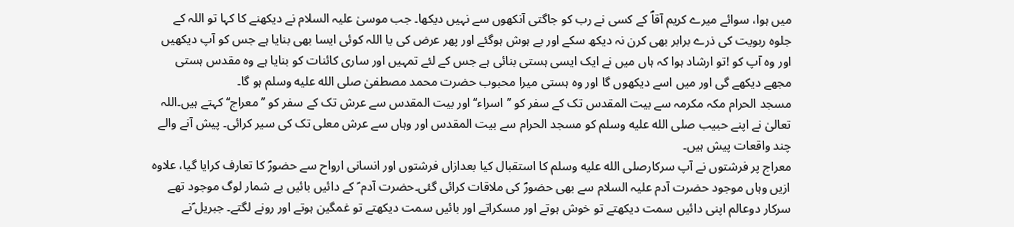میں ہوا، سوائے میرے کریم آقاؐ کے کسی نے رب کو جاگتی آنکھوں سے نہیں دیکھا۔ جب موسیٰ علیہ السلام نے دیکھنے کا کہا تو اللہ کے جلوہ ربویت کی ذرے برابر بھی کرن نہ دیکھ سکے اور بے ہوش ہوگئے اور پھر عرض کی یا اللہ کوئی ایسا بھی بنایا ہے جس کو آپ دیکھیں اور وہ آپ کو !تو ارشاد ہوا کہ ہاں میں نے ایک ایسی ہستی بنائی ہے جس کے لئے تمہیں اور ساری کائنات کو بنایا ہے وہ مقدس ہستی مجھے دیکھے گی اور میں اسے دیکھوں گا اور وہ ہستی میرا محبوب حضرت محمد مصطفیٰ صلى الله عليه وسلم ہو گا۔
مسجد الحرام مکہ مکرمہ سے بیت المقدس تک کے سفر کو ’’اسراء‘‘ اور بیت المقدس سے عرش تک کے سفر کو ’’معراج‘‘ کہتے ہیں۔اللہ تعالیٰ نے اپنے حبیب صلى الله عليه وسلم کو مسجد الحرام سے بیت المقدس اور وہاں سے عرش معلی تک کی سیر کرائی۔ پیش آنے والے چند واقعات پیش ہیں۔
معراج پر فرشتوں نے آپ سرکارصلى الله عليه وسلم کا استقبال کیا بعدازاں فرشتوں اور انسانی ارواح سے حضورؐ کا تعارف کرایا گیا، علاوہ ازیں وہاں موجود حضرت آدم علیہ السلام سے بھی حضورؐ کی ملاقات کرائی گئی۔حضرت آدم ؑ کے دائیں بائیں بے شمار لوگ موجود تھے سرکار دوعالم اپنی دائیں سمت دیکھتے تو خوش ہوتے اور مسکراتے اور بائیں سمت دیکھتے تو غمگین ہوتے اور رونے لگتے۔ جبریل ؑنے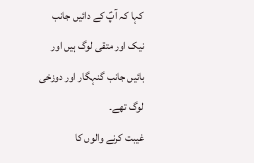کہا کہ آپؑ کے دائیں جانب نیک اور متقی لوگ ہیں اور بائیں جانب گنہگار اور دوزخی لوگ تھے۔
غیبت کرنے والوں کا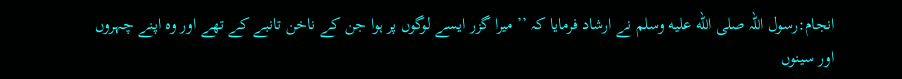انجام:رسول اللہ صلى الله عليه وسلم نے ارشاد فرمایا کہ ’’ میرا گزر ایسے لوگوں پر ہوا جن کے ناخن تانبے کے تھے اور وہ اپنے چہروں اور سینوں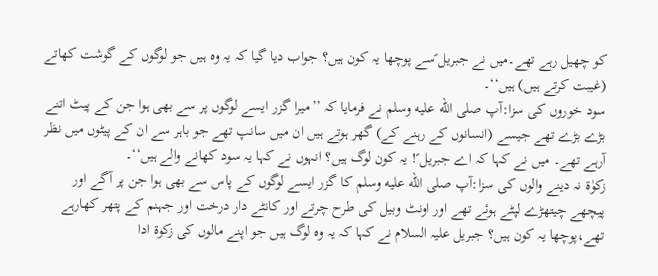کو چھیل رہے تھے۔میں نے جبریل ؑسے پوچھا یہ کون ہیں؟ جواب دیا گیا کہ یہ وہ ہیں جو لوگوں کے گوشت کھاتے (غیبت کرتے ہیں) ہیں‘‘۔
سود خوروں کی سزا:آپ صلى الله عليه وسلم نے فرمایا کہ ’’میرا گزر ایسے لوگوں پر سے بھی ہوا جن کے پیٹ اتنے بڑے بڑے تھے جیسے (انسانوں کے رہنے کے) گھر ہوتے ہیں ان میں سانپ تھے جو باہر سے ان کے پیٹوں میں نظر آرہے تھے۔ میں نے کہا کہ اے جبریل ؑ! یہ کون لوگ ہیں؟ انہوں نے کہا یہ سود کھانے والے ہیں‘‘۔
زکوٰۃ نہ دینے والوں کی سزا:آپ صلى الله عليه وسلم کا گزر ایسے لوگوں کے پاس سے بھی ہوا جن پر آگے اور پیچھے چیتھڑے لپٹے ہوئے تھے اور اونٹ وبیل کی طرح چرتے اور کانٹے دار درخت اور جہنم کے پتھر کھارہے تھے،پوچھا یہ کون ہیں؟ جبریل علیہ السلام نے کہا کہ یہ وہ لوگ ہیں جو اپنے مالوں کی زکوۃ ادا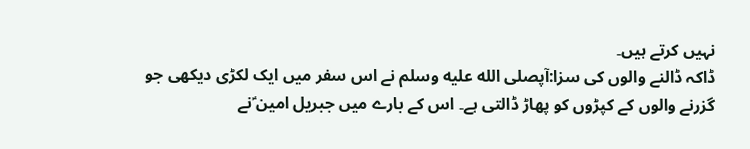نہیں کرتے ہیں۔
ڈاکہ ڈالنے والوں کی سزا:آپصلى الله عليه وسلم نے اس سفر میں ایک لکڑی دیکھی جو گزرنے والوں کے کپڑوں کو پھاڑ ڈالتی ہے۔ اس کے بارے میں جبریل امین ؑنے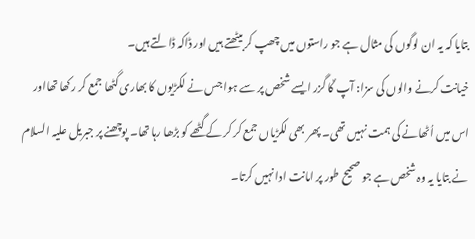بتایا کہ یہ ان لوگوں کی مثال ہے جو راستوں میں چھپ کر بیٹھتے ہیں اور ڈاکہ ڈالتے ہیں۔
خیانت کرنے والوں کی سزا: آپ ؐکا گزر ایسے شخص پر سے ہوا جس نے لکڑیوں کا بھاری گٹھا جمع کر رکھا تھااور اس میں اُٹھانے کی ہمت نہیں تھی۔ پھر بھی لکڑیاں جمع کر کر کے گٹھے کو بڑھا رہا تھا۔ پوچھنے پر جبریل علیہ السلام نے بتایا یہ وہ شخص ہے جو صحیح طور پر امانت ادا نہیں کرتا۔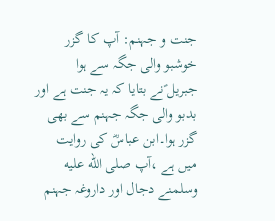جنت و جہنم: آپ کا گزر خوشبو والی جگہ سے ہوا جبریل ؑنے بتایا کہ یہ جنت ہے اور بدبو والی جگہ جہنم سے بھی گزر ہوا۔ابن عباسؓ کی روایت میں ہے ،آپ صلى الله عليه وسلمنے دجال اور داروغہ جہنم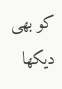کو بھی دیکھا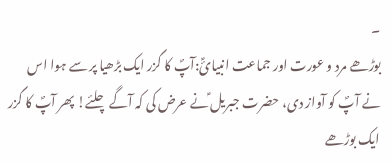۔
بوڑھے مرد و عورت اور جماعت انبیائؑ:آپؐ کا گزر ایک بڑھیا پر سے ہوا اس نے آپؐ کو آواز دی، حضرت جبریل ؑنے عرض کی کہ آگے چلئے! پھر آپؐ کا گزر ایک بوڑھے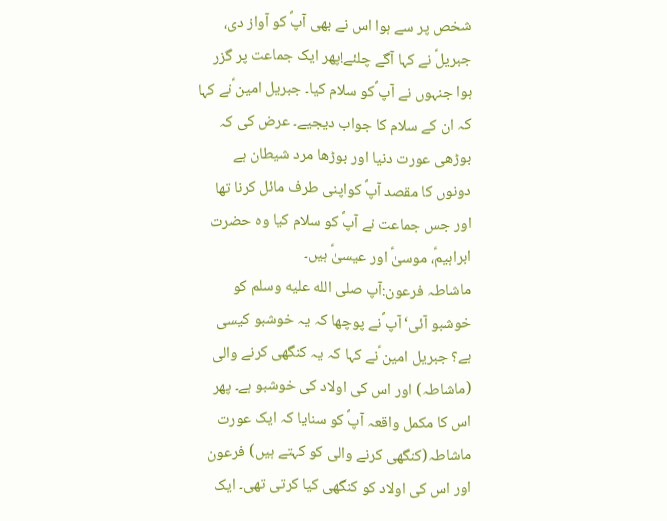شخص پر سے ہوا اس نے بھی آپؐ کو آواز دی، جبریلؑ نے کہا آگے چلئے!پھر ایک جماعت پر گزر ہوا جنہوں نے آپ ؐکو سلام کیا۔ جبریل امین ؑنے کہا کہ ان کے سلام کا جواب دیجیے۔ عرض کی کہ بوڑھی عورت دنیا اور بوڑھا مرد شیطان ہے دونوں کا مقصد آپؐ کواپنی طرف مائل کرنا تھا اور جس جماعت نے آپؐ کو سلام کیا وہ حضرت ابراہیمؑ، موسیٰؑ اور عیسیٰؑ ہیں۔
ماشاطہ فرعون:آپ صلى الله عليه وسلم کو خوشبو آئی‘آپ ؐنے پوچھا کہ یہ خوشبو کیسی ہے؟ جبریل امین ؑنے کہا کہ یہ کنگھی کرنے والی (ماشاطہ) اور اس کی اولاد کی خوشبو ہے۔ پھر اس کا مکمل واقعہ آپؐ کو سنایا کہ ایک عورت ماشاطہ(کنگھی کرنے والی کو کہتے ہیں) فرعون اور اس کی اولاد کو کنگھی کیا کرتی تھی۔ ایک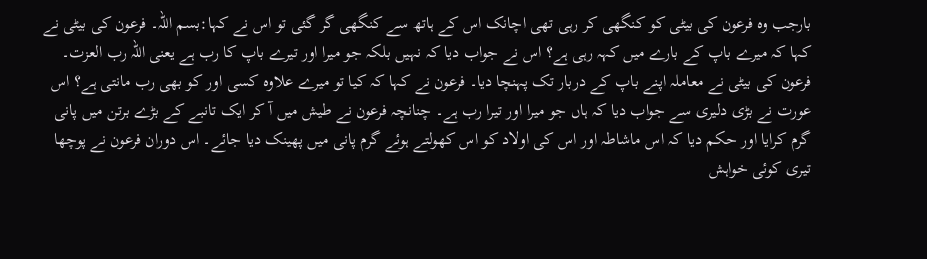بارجب وہ فرعون کی بیٹی کو کنگھی کر رہی تھی اچانک اس کے ہاتھ سے کنگھی گر گئی تو اس نے کہا:بسم اللہ۔ فرعون کی بیٹی نے کہا کہ میرے باپ کے بارے میں کہہ رہی ہے؟ اس نے جواب دیا کہ نہیں بلکہ جو میرا اور تیرے باپ کا رب ہے یعنی اللہ رب العزت۔ فرعون کی بیٹی نے معاملہ اپنے باپ کے دربار تک پہنچا دیا۔ فرعون نے کہا کہ کیا تو میرے علاوہ کسی اور کو بھی رب مانتی ہے؟ اس عورت نے بڑی دلیری سے جواب دیا کہ ہاں جو میرا اور تیرا رب ہے۔ چنانچہ فرعون نے طیش میں آ کر ایک تانبے کے بڑے برتن میں پانی گرم کرایا اور حکم دیا کہ اس ماشاطہ اور اس کی اولاد کو اس کھولتے ہوئے گرم پانی میں پھینک دیا جائے۔ اس دوران فرعون نے پوچھا تیری کوئی خواہش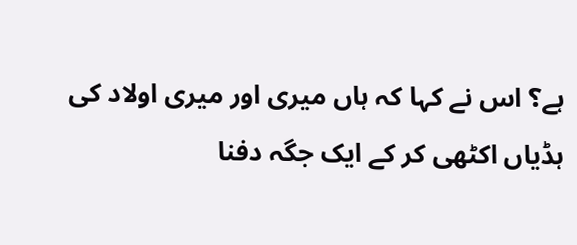ہے؟ اس نے کہا کہ ہاں میری اور میری اولاد کی ہڈیاں اکٹھی کر کے ایک جگہ دفنا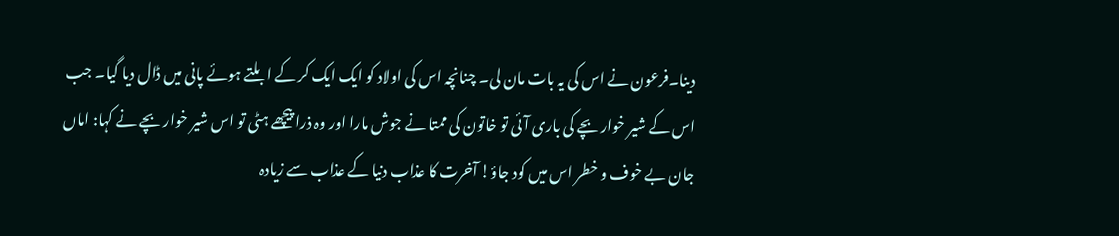دینا۔فرعون نے اس کی یہ بات مان لی۔ چنانچہ اس کی اولاد کو ایک ایک کر کے ابلتے ہوئے پانی میں ڈال دیا گیا۔ جب اس کے شیر خوار بچے کی باری آئی تو خاتون کی ممتا نے جوش مارا اور وہ ذرا پیچھے ہٹی تو اس شیر خوار بچے نے کہا: اماں جان بے خوف و خطر اس میں کود جاؤ! آخرت کا عذاب دنیا کے عذاب سے زیادہ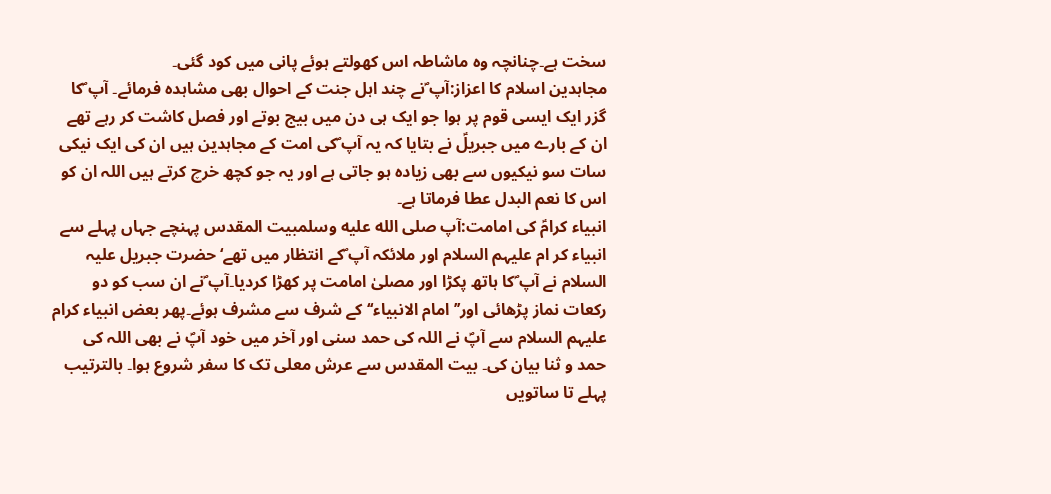سخت ہے۔چنانچہ وہ ماشاطہ اس کھولتے ہوئے پانی میں کود گئی۔
مجاہدین اسلام کا اعزاز:آپ ؐنے چند اہل جنت کے احوال بھی مشاہدہ فرمائے۔ آپ ؐکا گزر ایک ایسی قوم پر ہوا جو ایک ہی دن میں بیج بوتے اور فصل کاشت کر رہے تھے ان کے بارے میں جبریلؑ نے بتایا کہ یہ آپ ؐکی امت کے مجاہدین ہیں ان کی ایک نیکی سات سو نیکیوں سے بھی زیادہ ہو جاتی ہے اور یہ جو کچھ خرچ کرتے ہیں اللہ ان کو اس کا نعم البدل عطا فرماتا ہے۔
انبیاء کرامؑ کی امامت:آپ صلى الله عليه وسلمبیت المقدس پہنچے جہاں پہلے سے انبیاء کر ام علیہم السلام اور ملائکہ آپ ؐکے انتظار میں تھے‘ حضرت جبریل علیہ السلام نے آپ ؐکا ہاتھ پکڑا اور مصلیٰ امامت پر کھڑا کردیا۔آپ ؐنے ان سب کو دو رکعات نماز پڑھائی اور’’امام الانبیاء‘‘کے شرف سے مشرف ہوئے۔پھر بعض انبیاء کرام علیہم السلام سے آپؐ نے اللہ کی حمد سنی اور آخر میں خود آپؐ نے بھی اللہ کی حمد و ثنا بیان کی۔ بیت المقدس سے عرش معلی تک کا سفر شروع ہوا۔ بالترتیب پہلے تا ساتویں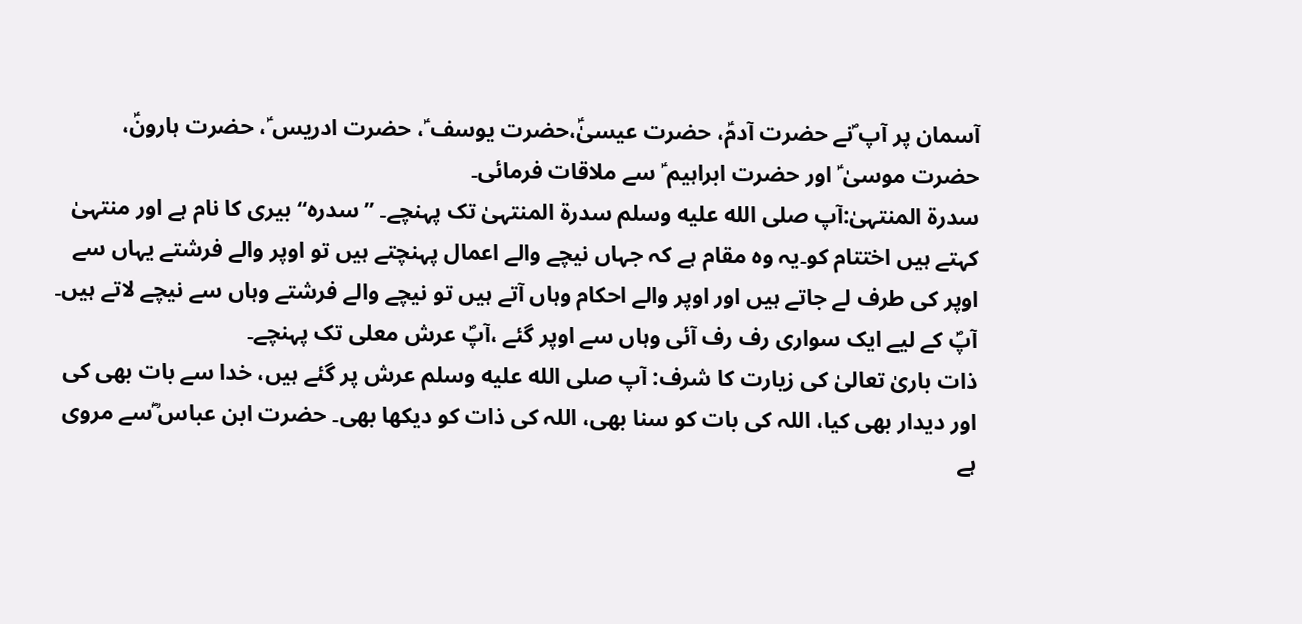آسمان پر آپ ؐنے حضرت آدمؑ، حضرت عیسیٰؑ،حضرت یوسف ؑ، حضرت ادریس ؑ، حضرت ہارونؑ، حضرت موسیٰ ؑ اور حضرت ابراہیم ؑ سے ملاقات فرمائی۔
سدرۃ المنتہیٰ:آپ صلى الله عليه وسلم سدرۃ المنتہیٰ تک پہنچے۔ ’’سدرہ‘‘ بیری کا نام ہے اور منتہیٰ کہتے ہیں اختتام کو۔یہ وہ مقام ہے کہ جہاں نیچے والے اعمال پہنچتے ہیں تو اوپر والے فرشتے یہاں سے اوپر کی طرف لے جاتے ہیں اور اوپر والے احکام وہاں آتے ہیں تو نیچے والے فرشتے وہاں سے نیچے لاتے ہیں۔ آپؐ کے لیے ایک سواری رف رف آئی وہاں سے اوپر گئے ،آپؐ عرش معلی تک پہنچے۔
ذات باریٰ تعالیٰ کی زیارت کا شرف: آپ صلى الله عليه وسلم عرش پر گئے ہیں، خدا سے بات بھی کی اور دیدار بھی کیا، اللہ کی بات کو سنا بھی، اللہ کی ذات کو دیکھا بھی۔ حضرت ابن عباس ؓسے مروی ہے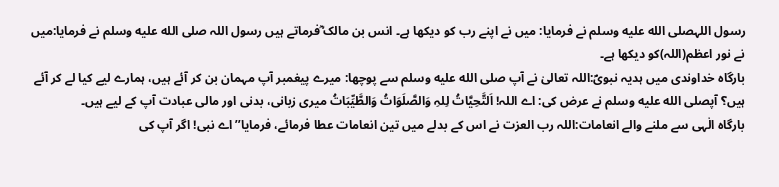رسول اللہصلى الله عليه وسلم نے فرمایا: میں نے اپنے رب کو دیکھا ہے۔ انس بن مالک ؓفرماتے ہیں رسول اللہ صلى الله عليه وسلم نے فرمایا:میں نے نور اعظم(اللہ)کو دیکھا ہے۔
بارگاہ خداوندی میں ہدیہ نبویؐ:اللہ تعالیٰ نے آپ صلى الله عليه وسلم سے پوچھا: میرے پیغمبر آپ مہمان بن کر آئے ہیں، ہمارے لیے کیا لے کر آئے ہیں؟ آپصلى الله عليه وسلم نے عرض کی: اے اللہ! اَلتَّحِیَّاتُ لِلہِ وَالصَّلَوَاتُ وَالطَّیِّبَاتُ میری زبانی، بدنی اور مالی عبادت آپ کے لیے ہیں۔
بارگاہ الٰہی سے ملنے والے انعامات:اللہ رب العزت نے اس کے بدلے میں تین انعامات عطا فرمائے، فرمایا’’اے نبی! اگر آپ کی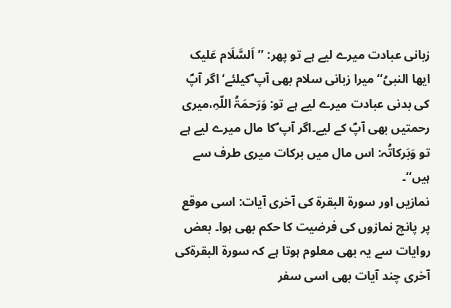زبانی عبادت میرے لیے ہے تو پھر: ’’اَلسَّلَام عَلیک ایھا النبیُ‘‘میرا زبانی سلام بھی آپ ؐکیلئے‘اگر آپؐ کی بدنی عبادت میرے لیے ہے تو: وَرَحمَۃُ اللّہِ،میری رحمتیں بھی آپؐ کے لیے۔اگر آپ ؐکا مال میرے لیے ہے تو وَبَرکاتُہ: اس مال میں برکات میری طرف سے ہیں‘‘۔
نمازیں اور سورۃ البقرۃ کی آخری آیات: اسی موقع پر پانچ نمازوں کی فرضیت کا حکم بھی ہوا۔ بعض روایات سے یہ بھی معلوم ہوتا ہے کہ سورۃ البقرۃکی آخری چند آیات بھی اسی سفر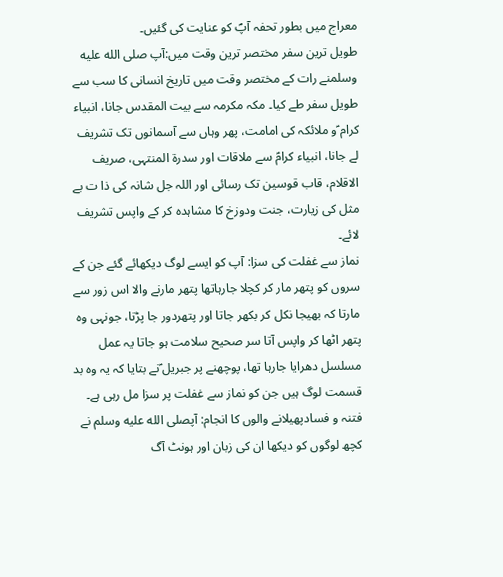معراج میں بطور تحفہ آپؐ کو عنایت کی گئیں۔
طویل ترین سفر مختصر ترین وقت میں:آپ صلى الله عليه وسلمنے رات کے مختصر وقت میں تاریخ انسانی کا سب سے طویل سفر طے کیا۔ مکہ مکرمہ سے بیت المقدس جانا، انبیاء کرام ؑو ملائکہ کی امامت، پھر وہاں سے آسمانوں تک تشریف لے جانا، انبیاء کرامؑ سے ملاقات اور سدرۃ المنتہی، صریف الاقلام، قاب قوسین تک رسائی اور اللہ جل شانہ کی ذا ت بے مثل کی زیارت، جنت ودوزخ کا مشاہدہ کر کے واپس تشریف لائے۔
نماز سے غفلت کی سزا: آپ کو ایسے لوگ دیکھائے گئے جن کے سروں کو پتھر مار کر کچلا جارہاتھا پتھر مارنے والا اس زور سے مارتا کہ بھیجا نکل کر بکھر جاتا اور پتھردور جا پڑتا، جونہی وہ پتھر اٹھا کر واپس آتا سر صحیح سلامت ہو جاتا یہ عمل مسلسل دھرایا جارہا تھا، پوچھنے پر جبریل ؑنے بتایا کہ یہ وہ بد قسمت لوگ ہیں جن کو نماز سے غفلت پر سزا مل رہی ہے۔
فتنہ و فسادپھیلانے والوں کا انجام: آپصلى الله عليه وسلم نے کچھ لوگوں کو دیکھا ان کی زبان اور ہونٹ آگ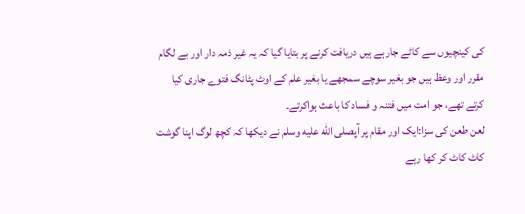کی کینچیوں سے کاٹے جارہے ہیں دریافت کرنے پر بتایا گیا کہ یہ غیر ذمہ دار اور بے لگام مقرر اور وعظ ہیں جو بغیر سوچے سمجھے یا بغیر علم کے اوٹ پٹانگ فتوے جاری کیا کرتے تھے، جو امت میں فتنہ و فساد کا باعث ہواکرتے۔
لعن طعن کی سزا:ایک اور مقام پر آپصلى الله عليه وسلم نے دیکھا کہ کچھ لوگ اپنا گوشت کاٹ کاٹ کر کھا رہے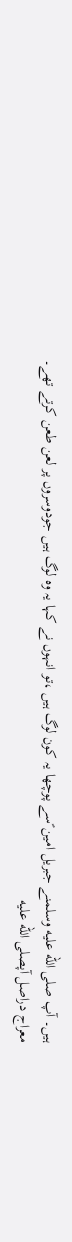ہیں۔ آپ صلى الله عليه وسلمنے جبریل امین ؑسے پوچھا یہ کون لوگ ہیں ،تو انہوں نے کہا یہ وہ لوگ ہیں جودوسروں پر لعن طعن کرتے تھے۔
معراج دراصل آپصلى الله عليه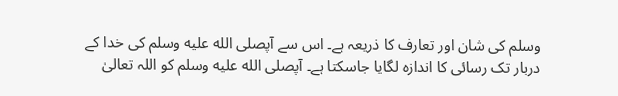وسلم کی شان اور تعارف کا ذریعہ ہے۔ اس سے آپصلى الله عليه وسلم کی خدا کے دربار تک رسائی کا اندازہ لگایا جاسکتا ہے۔ آپصلى الله عليه وسلم کو اللہ تعالیٰ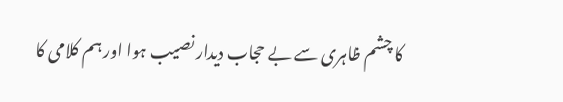کا چشم ظاہری سے بے حجاب دیدار نصیب ہوا اور ہم کلامی کا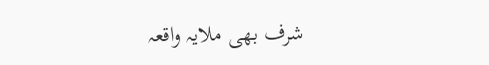شرف بھی ملایہ واقعہ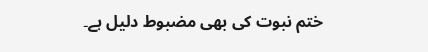ختم نبوت کی بھی مضبوط دلیل ہے۔